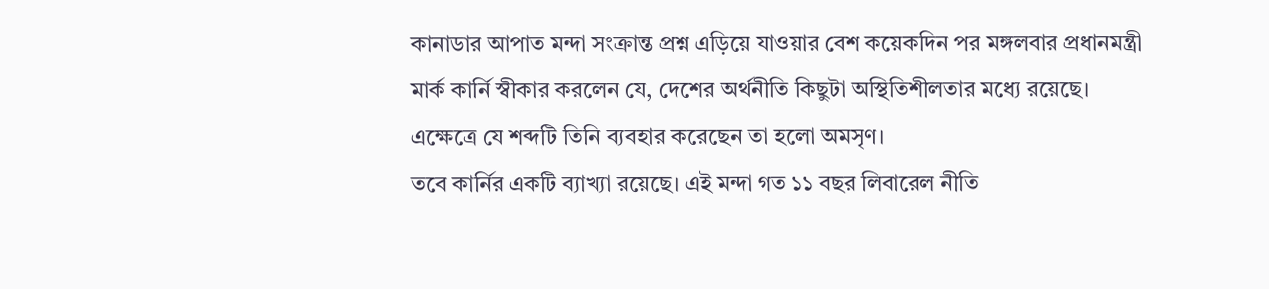কানাডার আপাত মন্দা সংক্রান্ত প্রশ্ন এড়িয়ে যাওয়ার বেশ কয়েকদিন পর মঙ্গলবার প্রধানমন্ত্রী মার্ক কার্নি স্বীকার করলেন যে, দেশের অর্থনীতি কিছুটা অস্থিতিশীলতার মধ্যে রয়েছে। এক্ষেত্রে যে শব্দটি তিনি ব্যবহার করেছেন তা হলো অমসৃণ।
তবে কার্নির একটি ব্যাখ্যা রয়েছে। এই মন্দা গত ১১ বছর লিবারেল নীতি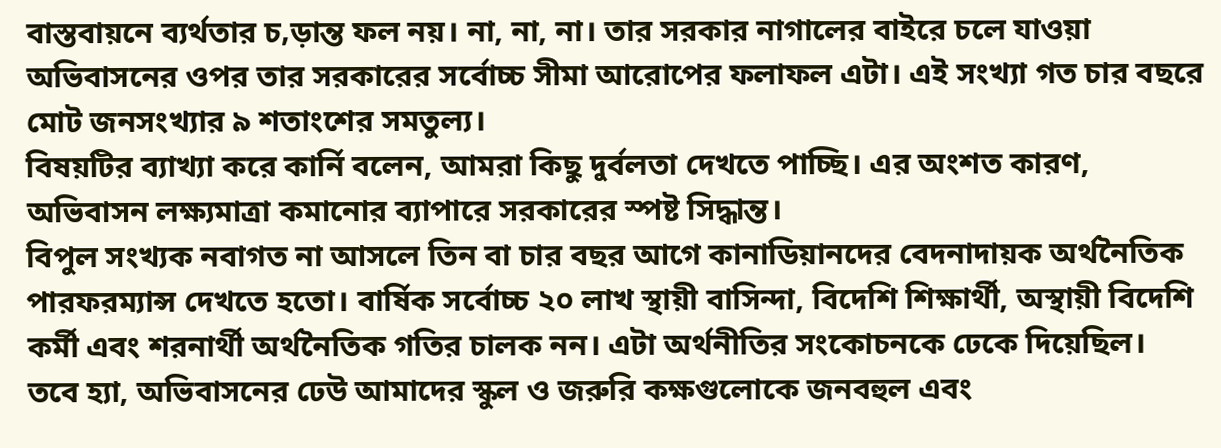বাস্তবায়নে ব্যর্থতার চ‚ড়ান্ত ফল নয়। না, না, না। তার সরকার নাগালের বাইরে চলে যাওয়া অভিবাসনের ওপর তার সরকারের সর্বোচ্চ সীমা আরোপের ফলাফল এটা। এই সংখ্যা গত চার বছরে মোট জনসংখ্যার ৯ শতাংশের সমতুল্য।
বিষয়টির ব্যাখ্যা করে কার্নি বলেন, আমরা কিছু দুর্বলতা দেখতে পাচ্ছি। এর অংশত কারণ, অভিবাসন লক্ষ্যমাত্রা কমানোর ব্যাপারে সরকারের স্পষ্ট সিদ্ধান্ত।
বিপুল সংখ্যক নবাগত না আসলে তিন বা চার বছর আগে কানাডিয়ানদের বেদনাদায়ক অর্থনৈতিক পারফরম্যান্স দেখতে হতো। বার্ষিক সর্বোচ্চ ২০ লাখ স্থায়ী বাসিন্দা, বিদেশি শিক্ষার্থী, অস্থায়ী বিদেশি কর্মী এবং শরনার্থী অর্থনৈতিক গতির চালক নন। এটা অর্থনীতির সংকোচনকে ঢেকে দিয়েছিল।
তবে হ্যা, অভিবাসনের ঢেউ আমাদের স্কুল ও জরুরি কক্ষগুলোকে জনবহুল এবং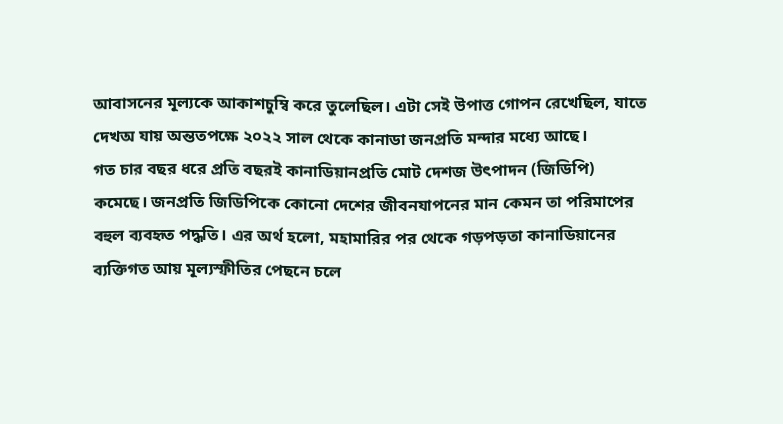আবাসনের মূল্যকে আকাশচুম্বি করে তুলেছিল। এটা সেই উপাত্ত গোপন রেখেছিল, যাতে দেখঅ যায় অন্ততপক্ষে ২০২২ সাল থেকে কানাডা জনপ্রতি মন্দার মধ্যে আছে।
গত চার বছর ধরে প্রতি বছরই কানাডিয়ানপ্রতি মোট দেশজ উৎপাদন (জিডিপি) কমেছে। জনপ্রতি জিডিপিকে কোনো দেশের জীবনযাপনের মান কেমন তা পরিমাপের বহুল ব্যবহৃত পদ্ধতি। এর অর্থ হলো, মহামারির পর থেকে গড়পড়তা কানাডিয়ানের ব্যক্তিগত আয় মূল্যস্ফীতির পেছনে চলে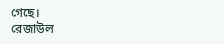গেছে।
রেজাউল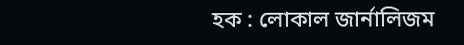হক : লোকাল জার্নালিজম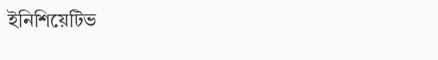ইনিশিয়েটিভ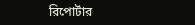রিপোর্টার